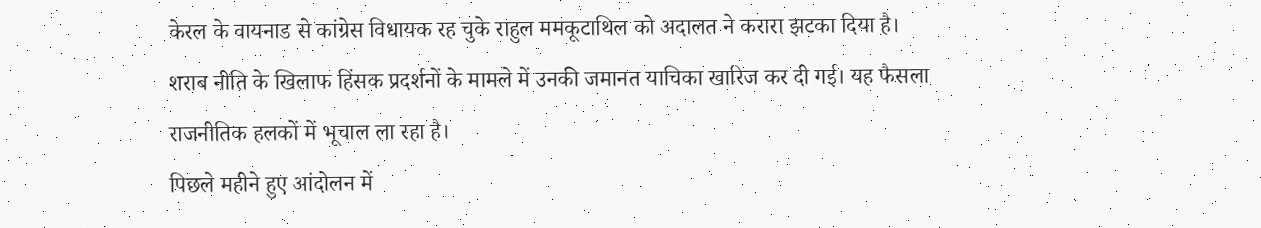केरल के वायनाड से कांग्रेस विधायक रह चुके राहुल ममकूटाथिल को अदालत ने करारा झटका दिया है। शराब नीति के खिलाफ हिंसक प्रदर्शनों के मामले में उनकी जमानत याचिका खारिज कर दी गई। यह फैसला राजनीतिक हलकों में भूचाल ला रहा है।
पिछले महीने हुए आंदोलन में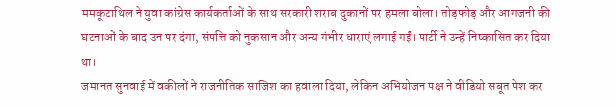ममकूटाथिल ने युवा कांग्रेस कार्यकर्ताओं के साथ सरकारी शराब दुकानों पर हमला बोला। तोड़फोड़ और आगजनी की घटनाओं के बाद उन पर दंगा, संपत्ति को नुकसान और अन्य गंभीर धाराएं लगाई गईं। पार्टी ने उन्हें निष्कासित कर दिया था।
जमानत सुनवाई में वकीलों ने राजनीतिक साजिश का हवाला दिया, लेकिन अभियोजन पक्ष ने वीडियो सबूत पेश कर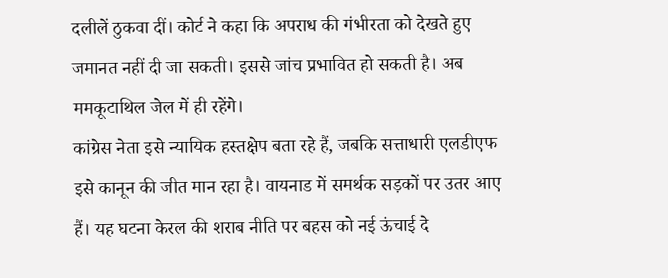दलीलें ठुकवा दीं। कोर्ट ने कहा कि अपराध की गंभीरता को देखते हुए जमानत नहीं दी जा सकती। इससे जांच प्रभावित हो सकती है। अब ममकूटाथिल जेल में ही रहेंगे।
कांग्रेस नेता इसे न्यायिक हस्तक्षेप बता रहे हैं, जबकि सत्ताधारी एलडीएफ इसे कानून की जीत मान रहा है। वायनाड में समर्थक सड़कों पर उतर आए हैं। यह घटना केरल की शराब नीति पर बहस को नई ऊंचाई दे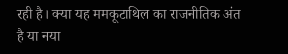रही है। क्या यह ममकूटाथिल का राजनीतिक अंत है या नया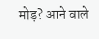मोड़? आने वाले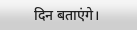दिन बताएंगे।